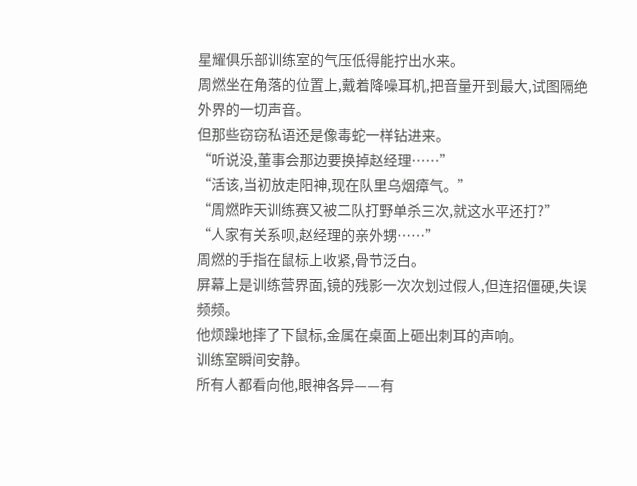星耀俱乐部训练室的气压低得能拧出水来。
周燃坐在角落的位置上,戴着降噪耳机,把音量开到最大,试图隔绝外界的一切声音。
但那些窃窃私语还是像毒蛇一样钻进来。
“听说没,董事会那边要换掉赵经理……”
“活该,当初放走阳神,现在队里乌烟瘴气。”
“周燃昨天训练赛又被二队打野单杀三次,就这水平还打?”
“人家有关系呗,赵经理的亲外甥……”
周燃的手指在鼠标上收紧,骨节泛白。
屏幕上是训练营界面,镜的残影一次次划过假人,但连招僵硬,失误频频。
他烦躁地摔了下鼠标,金属在桌面上砸出刺耳的声响。
训练室瞬间安静。
所有人都看向他,眼神各异——有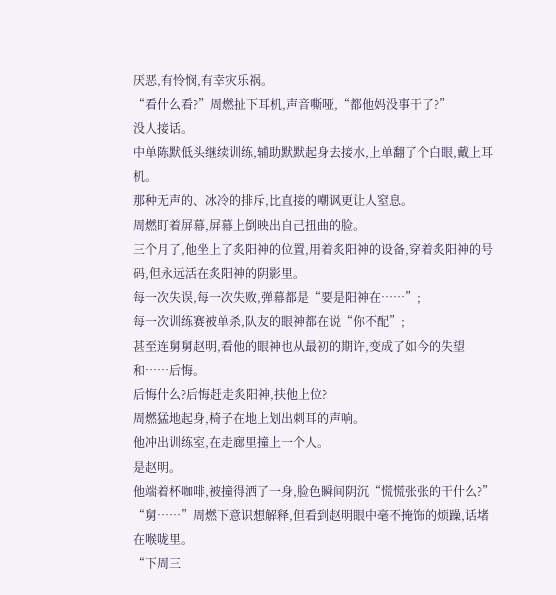厌恶,有怜悯,有幸灾乐祸。
“看什么看?”周燃扯下耳机,声音嘶哑,“都他妈没事干了?”
没人接话。
中单陈默低头继续训练,辅助默默起身去接水,上单翻了个白眼,戴上耳机。
那种无声的、冰冷的排斥,比直接的嘲讽更让人窒息。
周燃盯着屏幕,屏幕上倒映出自己扭曲的脸。
三个月了,他坐上了炙阳神的位置,用着炙阳神的设备,穿着炙阳神的号码,但永远活在炙阳神的阴影里。
每一次失误,每一次失败,弹幕都是“要是阳神在……”;
每一次训练赛被单杀,队友的眼神都在说“你不配”;
甚至连舅舅赵明,看他的眼神也从最初的期许,变成了如今的失望和……后悔。
后悔什么?后悔赶走炙阳神,扶他上位?
周燃猛地起身,椅子在地上划出刺耳的声响。
他冲出训练室,在走廊里撞上一个人。
是赵明。
他端着杯咖啡,被撞得洒了一身,脸色瞬间阴沉“慌慌张张的干什么?”
“舅……”周燃下意识想解释,但看到赵明眼中毫不掩饰的烦躁,话堵在喉咙里。
“下周三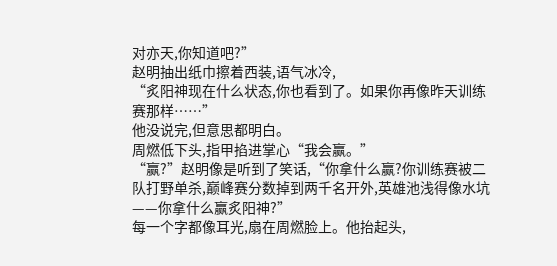对亦天,你知道吧?”
赵明抽出纸巾擦着西装,语气冰冷,
“炙阳神现在什么状态,你也看到了。如果你再像昨天训练赛那样……”
他没说完,但意思都明白。
周燃低下头,指甲掐进掌心“我会赢。”
“赢?”赵明像是听到了笑话,“你拿什么赢?你训练赛被二队打野单杀,巅峰赛分数掉到两千名开外,英雄池浅得像水坑——你拿什么赢炙阳神?”
每一个字都像耳光,扇在周燃脸上。他抬起头,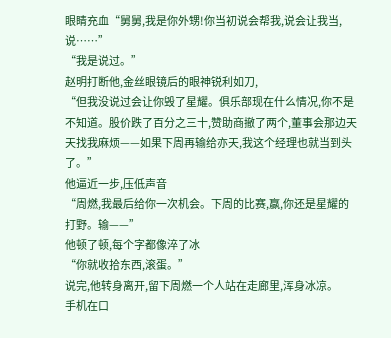眼睛充血“舅舅,我是你外甥!你当初说会帮我,说会让我当,说……”
“我是说过。”
赵明打断他,金丝眼镜后的眼神锐利如刀,
“但我没说过会让你毁了星耀。俱乐部现在什么情况,你不是不知道。股价跌了百分之三十,赞助商撤了两个,董事会那边天天找我麻烦——如果下周再输给亦天,我这个经理也就当到头了。”
他逼近一步,压低声音
“周燃,我最后给你一次机会。下周的比赛,赢,你还是星耀的打野。输——”
他顿了顿,每个字都像淬了冰
“你就收拾东西,滚蛋。”
说完,他转身离开,留下周燃一个人站在走廊里,浑身冰凉。
手机在口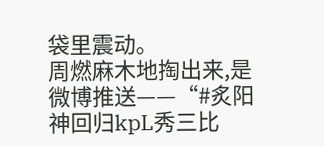袋里震动。
周燃麻木地掏出来,是微博推送——“#炙阳神回归kpL秀三比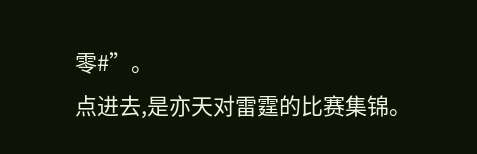零#”。
点进去,是亦天对雷霆的比赛集锦。